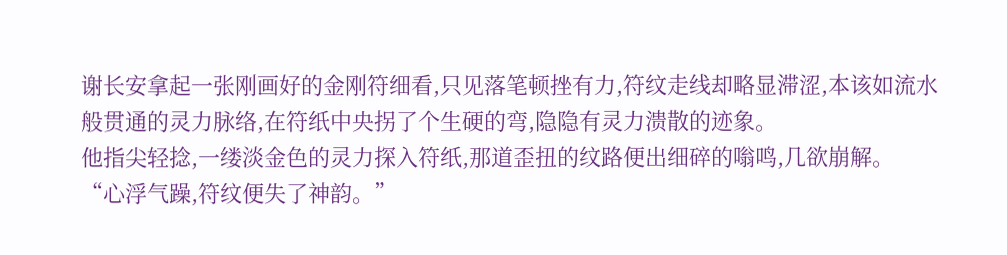谢长安拿起一张刚画好的金刚符细看,只见落笔顿挫有力,符纹走线却略显滞涩,本该如流水般贯通的灵力脉络,在符纸中央拐了个生硬的弯,隐隐有灵力溃散的迹象。
他指尖轻捻,一缕淡金色的灵力探入符纸,那道歪扭的纹路便出细碎的嗡鸣,几欲崩解。
“心浮气躁,符纹便失了神韵。”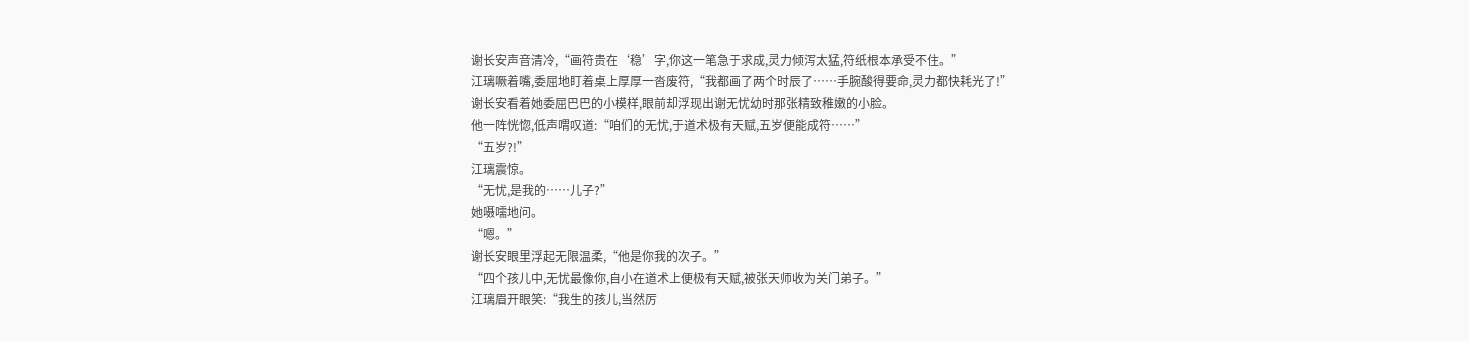谢长安声音清冷,“画符贵在‘稳’字,你这一笔急于求成,灵力倾泻太猛,符纸根本承受不住。”
江璃噘着嘴,委屈地盯着桌上厚厚一沓废符,“我都画了两个时辰了……手腕酸得要命,灵力都快耗光了!”
谢长安看着她委屈巴巴的小模样,眼前却浮现出谢无忧幼时那张精致稚嫩的小脸。
他一阵恍惚,低声喟叹道:“咱们的无忧,于道术极有天赋,五岁便能成符……”
“五岁?!”
江璃震惊。
“无忧,是我的……儿子?”
她嗫嚅地问。
“嗯。”
谢长安眼里浮起无限温柔,“他是你我的次子。”
“四个孩儿中,无忧最像你,自小在道术上便极有天赋,被张天师收为关门弟子。”
江璃眉开眼笑:“我生的孩儿,当然厉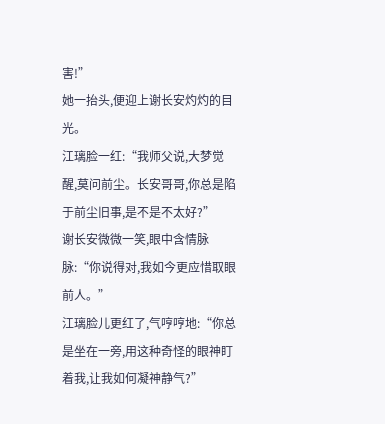害!”
她一抬头,便迎上谢长安灼灼的目光。
江璃脸一红:“我师父说,大梦觉醒,莫问前尘。长安哥哥,你总是陷于前尘旧事,是不是不太好?”
谢长安微微一笑,眼中含情脉脉:“你说得对,我如今更应惜取眼前人。”
江璃脸儿更红了,气哼哼地:“你总是坐在一旁,用这种奇怪的眼神盯着我,让我如何凝神静气?”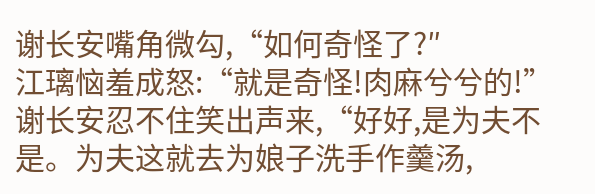谢长安嘴角微勾,“如何奇怪了?″
江璃恼羞成怒:“就是奇怪!肉麻兮兮的!”
谢长安忍不住笑出声来,“好好,是为夫不是。为夫这就去为娘子洗手作羹汤,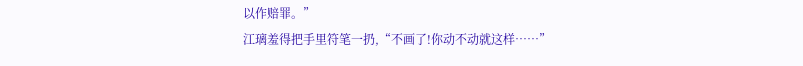以作赔罪。”
江璃羞得把手里符笔一扔,“不画了!你动不动就这样……”